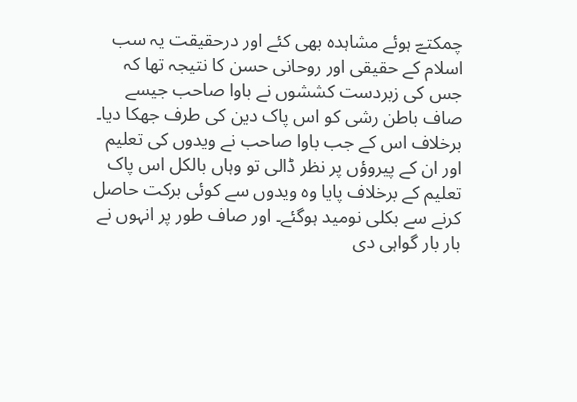چمکتےؔ ہوئے مشاہدہ بھی کئے اور درحقیقت یہ سب اسلام کے حقیقی اور روحانی حسن کا نتیجہ تھا کہ جس کی زبردست کششوں نے باوا صاحب جیسے صاف باطن رشی کو اس پاک دین کی طرف جھکا دیا۔ برخلاف اس کے جب باوا صاحب نے ویدوں کی تعلیم اور ان کے پیروؤں پر نظر ڈالی تو وہاں بالکل اس پاک تعلیم کے برخلاف پایا وہ ویدوں سے کوئی برکت حاصل کرنے سے بکلی نومید ہوگئے۔ اور صاف طور پر انہوں نے بار بار گواہی دی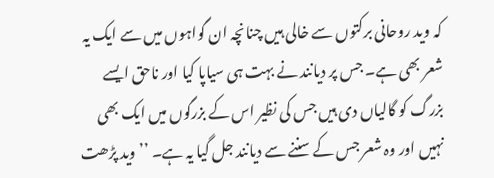کہ وید روحانی برکتوں سے خالی ہیں چنانچہ ان گواہوں میں سے ایک یہ شعر بھی ہے۔ جس پر دیانند نے بہت ہی سیاپا کیا اور ناحق ایسے بزرگ کو گالیاں دی ہیں جس کی نظیر اس کے بزرگوں میں ایک بھی نہیں اور وہ شعر جس کے سننے سے دیانند جل گیا یہ ہے۔ ’’وید پڑھت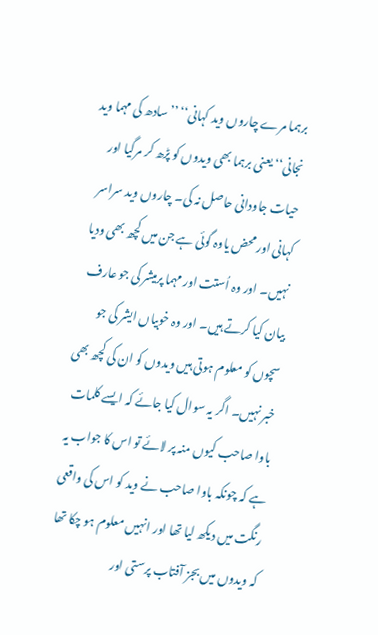برہما مرے چاروں وید کہانی‘‘ ’’سادھ کی مہما وید نجانی‘‘ یعنی برہما بھی ویدوں کو پڑھ کر مرگیا اور حیات جاودانی حاصل نہ کی۔ چاروں وید سراسر کہانی اور محض یاوہ گوئی ہے جن میں کچھ بھی ودیا نہیں۔ اور وہ اُستت اور مہما پرمیشر کی جو عارف بیان کیا کرتے ہیں۔ اور وہ خوبیاں ایشر کی جو سچوں کو معلوم ہوتی ہیں ویدوں کو ان کی کچھ بھی خبر نہیں۔ اگر یہ سوال کیا جائے کہ ایسے کلمات باوا صاحب کیوں منہ پر لائے تو اس کا جواب یہ ہے کہ چونکہ باوا صاحب نے وید کو اس کی واقعی رنگت میں دیکھ لیا تھا اور انہیں معلوم ہو چکا تھا کہ ویدوں میں بجز آفتاب پرستی اور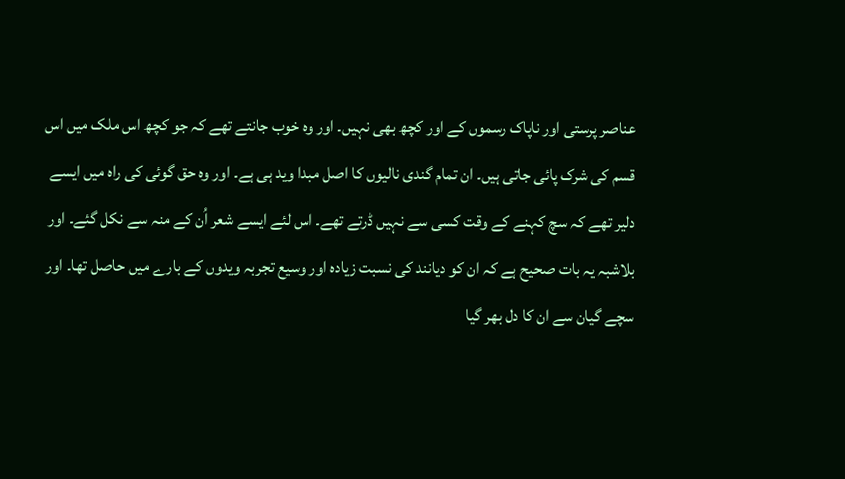عناصر پرستی اور ناپاک رسموں کے اور کچھ بھی نہیں۔ اور وہ خوب جانتے تھے کہ جو کچھ اس ملک میں اس قسم کی شرک پائی جاتی ہیں۔ ان تمام گندی نالیوں کا اصل مبدا وید ہی ہے۔ اور وہ حق گوئی کی راہ میں ایسے دلیر تھے کہ سچ کہنے کے وقت کسی سے نہیں ڈرتے تھے۔ اس لئے ایسے شعر اُن کے منہ سے نکل گئے۔ اور بلاشبہ یہ بات صحیح ہے کہ ان کو دیانند کی نسبت زیادہ اور وسیع تجربہ ویدوں کے بارے میں حاصل تھا۔ اور سچے گیان سے ان کا دل بھر گیا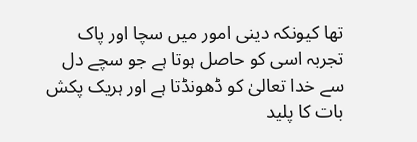تھا کیونکہ دینی امور میں سچا اور پاک تجربہ اسی کو حاصل ہوتا ہے جو سچے دل سے خدا تعالیٰ کو ڈھونڈتا ہے اور ہریک پکش بات کا پلید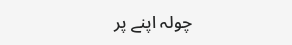چولہ اپنے پر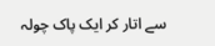سے اتار کر ایک پاک چولہ